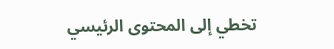تخطي إلى المحتوى الرئيسي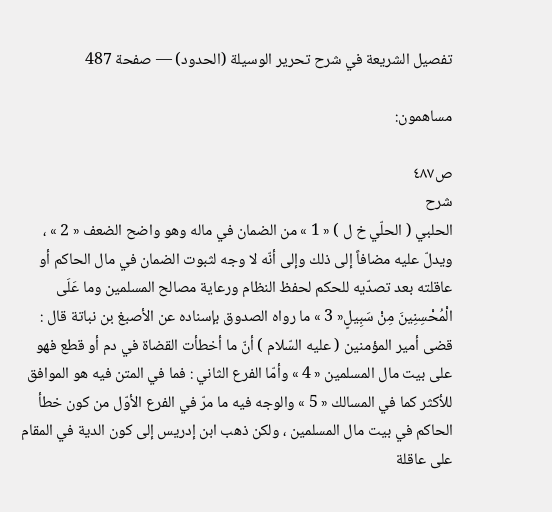تفصيل الشريعة في شرح تحرير الوسيلة (الحدود) — صفحة 487

مساهمون:

ص٤٨٧
شرح
الحلبي ( الحلّي خ ل ) « 1 » من الضمان في ماله وهو واضح الضعف « 2 » ، ويدلّ عليه مضافاً إلى ذلك وإلى أنّه لا وجه لثبوت الضمان في مال الحاكم أو عاقلته بعد تصدّيه للحكم لحفظ النظام ورعاية مصالح المسلمين وما عَلَى الْمُحْسِنِينَ مِنْ سَبِيلٍ« 3 » ما رواه الصدوق بإسناده عن الأصبغ بن نباتة قال : قضى أمير المؤمنين ( عليه السّلام ) أنّ ما أخطأت القضاة في دم أو قطع فهو على بيت مال المسلمين « 4 » وأمّا الفرع الثاني : فما في المتن فيه هو الموافق للأكثر كما في المسالك « 5 » والوجه فيه ما مرّ في الفرع الأوّل من كون خطأ الحاكم في بيت مال المسلمين ، ولكن ذهب ابن إدريس إلى كون الدية في المقام على عاقلة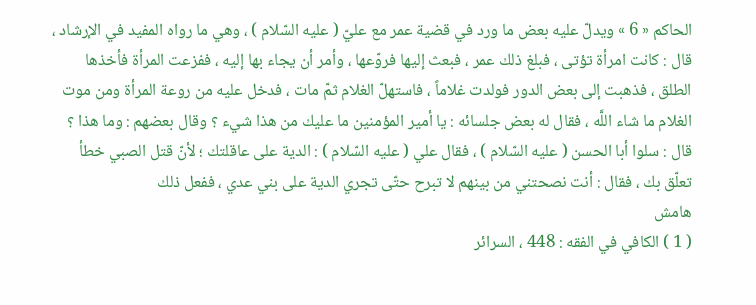الحاكم « 6 » ويدلّ عليه بعض ما ورد في قضية عمر مع عليّ ( عليه السّلام ) ، وهي ما رواه المفيد في الإرشاد ، قال : كانت امرأة تؤتى ، فبلغ ذلك عمر ، فبعث إليها فروّعها ، وأمر أن يجاء بها إليه ، ففزعت المرأة فأخذها الطلق ، فذهبت إلى بعض الدور فولدت غلاماً ، فاستهلّ الغلام ثمّ مات ، فدخل عليه من روعة المرأة ومن موت الغلام ما شاء اللَّه ، فقال له بعض جلسائه : يا أمير المؤمنين ما عليك من هذا شيء ؟ وقال بعضهم : وما هذا ؟ قال : سلوا أبا الحسن ( عليه السّلام ) ، فقال علي ( عليه السّلام ) : الدية على عاقلتك ؛ لأنّ قتل الصبي خطأ تعلّق بك ، فقال : أنت نصحتني من بينهم لا تبرح حتّى تجري الدية على بني عدي ، ففعل ذلك
هامش
( 1 ) الكافي في الفقه : 448 ، السرائر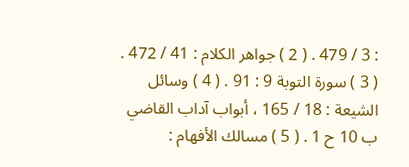: 3 / 479 . ( 2 ) جواهر الكلام : 41 / 472 . ( 3 ) سورة التوبة 9 : 91 . ( 4 ) وسائل الشيعة : 18 / 165 ، أبواب آداب القاضي ب 10 ح 1 . ( 5 ) مسالك الأفهام :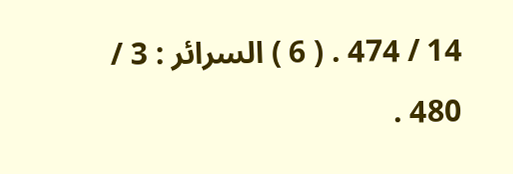14 / 474 . ( 6 ) السرائر : 3 / 480 .